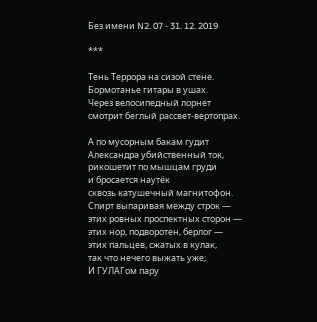Без имени N2. 07 - 31. 12. 2019

***

Тень Террора на сизой стене.
Бормотанье гитары в ушах.
Через велосипедный лорнет
смотрит беглый рассвет-вертопрах.

А по мусорным бакам гудит
Александра убийственный ток,
рикошетит по мышцам груди
и бросается наутёк
сквозь катушечный магнитофон.
Спирт выпаривая между строк —
этих ровных проспектных сторон —
этих нор, подворотен, берлог —
этих пальцев, сжатых в кулак,
так что нечего выжать уже;
И ГУЛАГом пару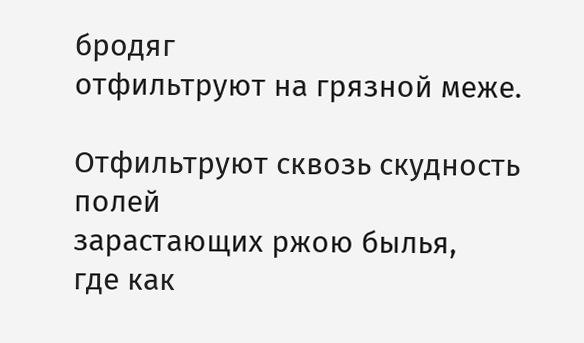бродяг
отфильтруют на грязной меже.

Отфильтруют сквозь скудность полей
зарастающих ржою былья,
где как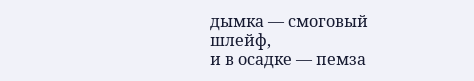дымка — смоговый шлейф,
и в осадке — пемза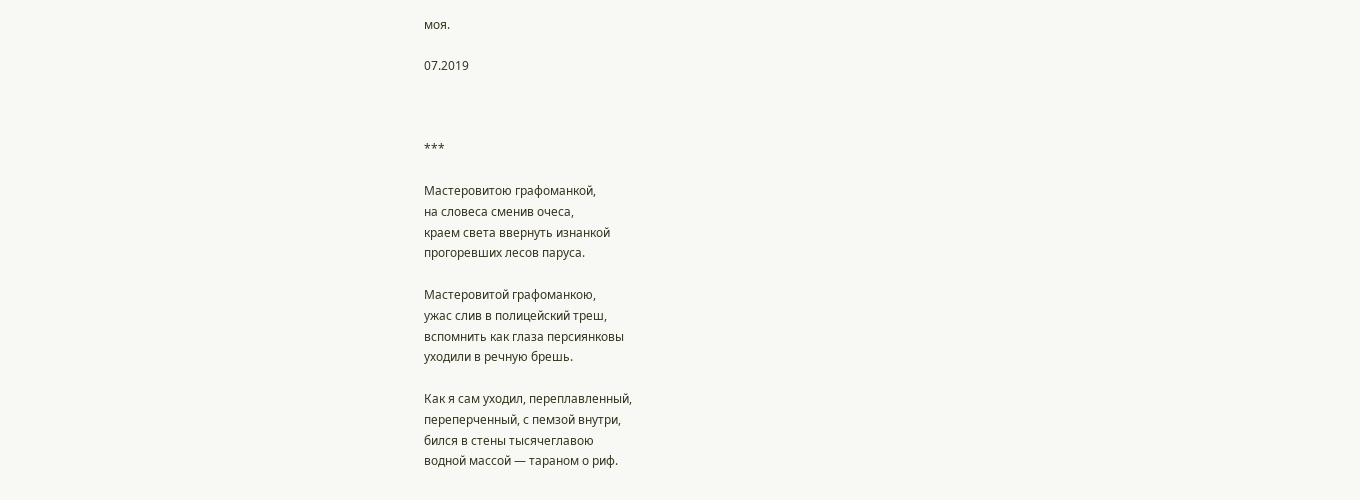моя.

07.2019



***

Мастеровитою графоманкой,
на словеса сменив очеса,
краем света ввернуть изнанкой
прогоревших лесов паруса.

Мастеровитой графоманкою,
ужас слив в полицейский треш,
вспомнить как глаза персиянковы
уходили в речную брешь.

Как я сам уходил, переплавленный,
переперченный, с пемзой внутри,
бился в стены тысячеглавою
водной массой — тараном о риф.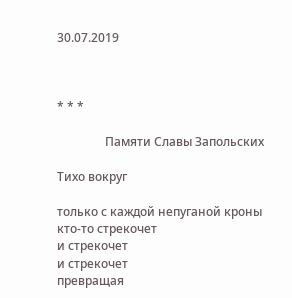30.07.2019



* * *

                Памяти Славы Запольских

Тихо вокруг

только с каждой непуганой кроны
кто-то стрекочет
и стрекочет
и стрекочет
превращая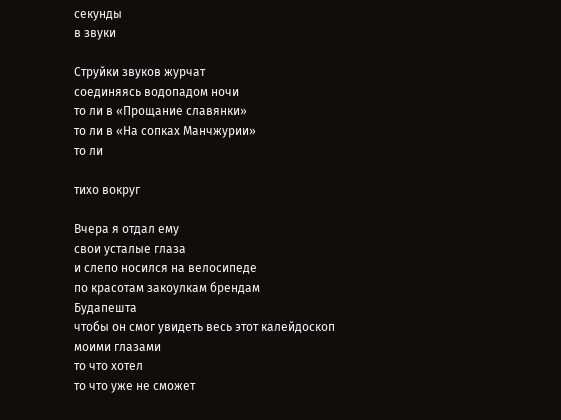секунды
в звуки

Струйки звуков журчат
соединяясь водопадом ночи
то ли в «Прощание славянки»
то ли в «На сопках Манчжурии»
то ли

тихо вокруг

Вчера я отдал ему
свои усталые глаза
и слепо носился на велосипеде
по красотам закоулкам брендам
Будапешта
чтобы он смог увидеть весь этот калейдоскоп
моими глазами
то что хотел
то что уже не сможет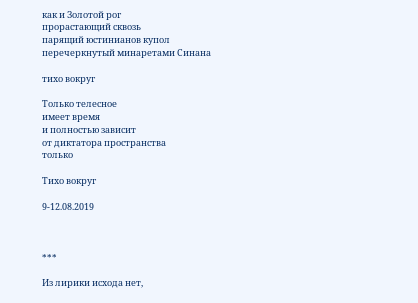как и Золотой рог
прорастающий сквозь
парящий юстинианов купол
перечеркнутый минаретами Синана

тихо вокруг

Только телесное
имеет время
и полностью зависит
от диктатора пространства
только

Тихо вокруг

9-12.08.2019



***

Из лирики исхода нет,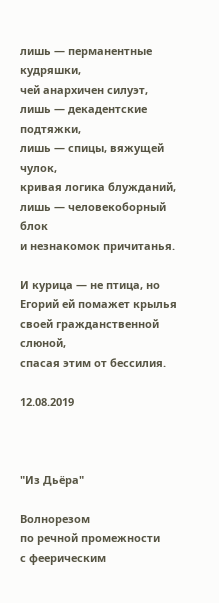лишь — перманентные кудряшки,
чей анархичен силуэт,
лишь — декадентские подтяжки,
лишь — спицы, вяжущей чулок,
кривая логика блужданий,
лишь — человекоборный блок
и незнакомок причитанья.

И курица — не птица, но
Егорий ей помажет крылья
своей гражданственной слюной,
спасая этим от бессилия.

12.08.2019



"Из Дьёра"

Волнорезом
по речной промежности
с феерическим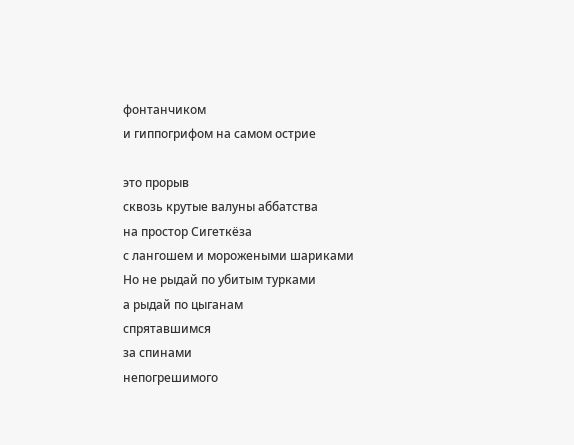фонтанчиком
и гиппогрифом на самом острие

это прорыв
сквозь крутые валуны аббатства
на простор Сигеткёза
с лангошем и морожеными шариками
Но не рыдай по убитым турками
а рыдай по цыганам
спрятавшимся
за спинами
непогрешимого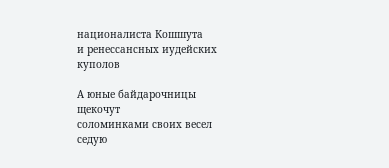националиста Кошшута
и ренессансных иудейских куполов

А юные байдарочницы
щекочут
соломинками своих весел
седую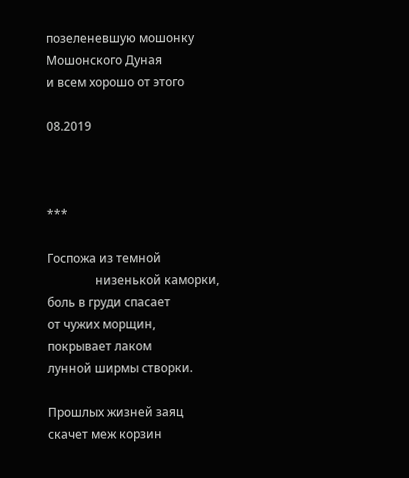позеленевшую мошонку
Мошонского Дуная
и всем хорошо от этого

08.2019



***

Госпожа из темной
                низенькой каморки,
боль в груди спасает
от чужих морщин,
покрывает лаком
лунной ширмы створки.

Прошлых жизней заяц
скачет меж корзин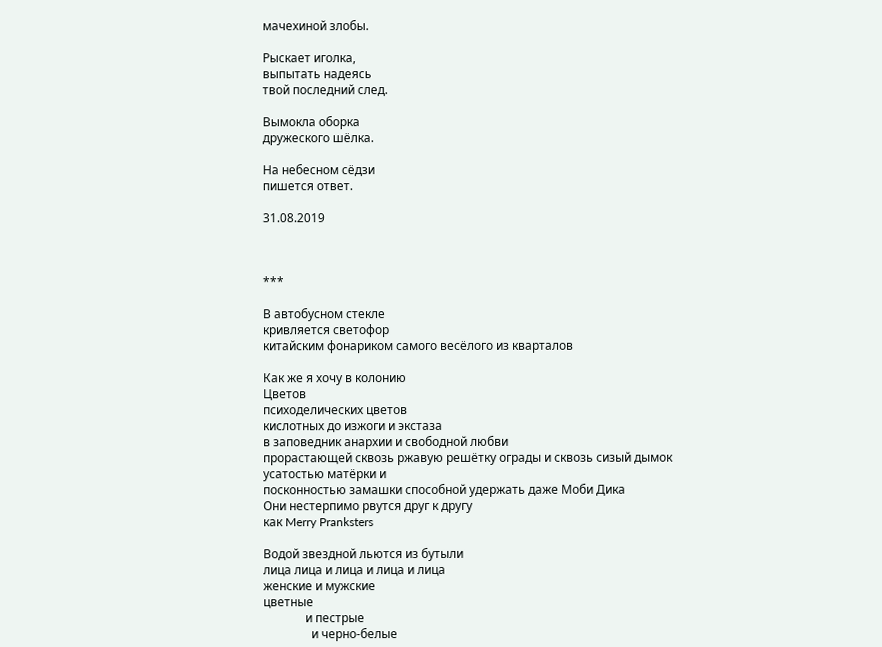мачехиной злобы.

Рыскает иголка,
выпытать надеясь
твой последний след.

Вымокла оборка
дружеского шёлка.

На небесном сёдзи
пишется ответ.

31.08.2019



***

В автобусном стекле
кривляется светофор
китайским фонариком самого весёлого из кварталов

Как же я хочу в колонию
Цветов
психоделических цветов
кислотных до изжоги и экстаза
в заповедник анархии и свободной любви
прорастающей сквозь ржавую решётку ограды и сквозь сизый дымок
усатостью матёрки и
посконностью замашки способной удержать даже Моби Дика
Они нестерпимо рвутся друг к другу
как Merry Pranksters

Водой звездной льются из бутыли
лица лица и лица и лица и лица
женские и мужские
цветные
              и пестрые
                и черно-белые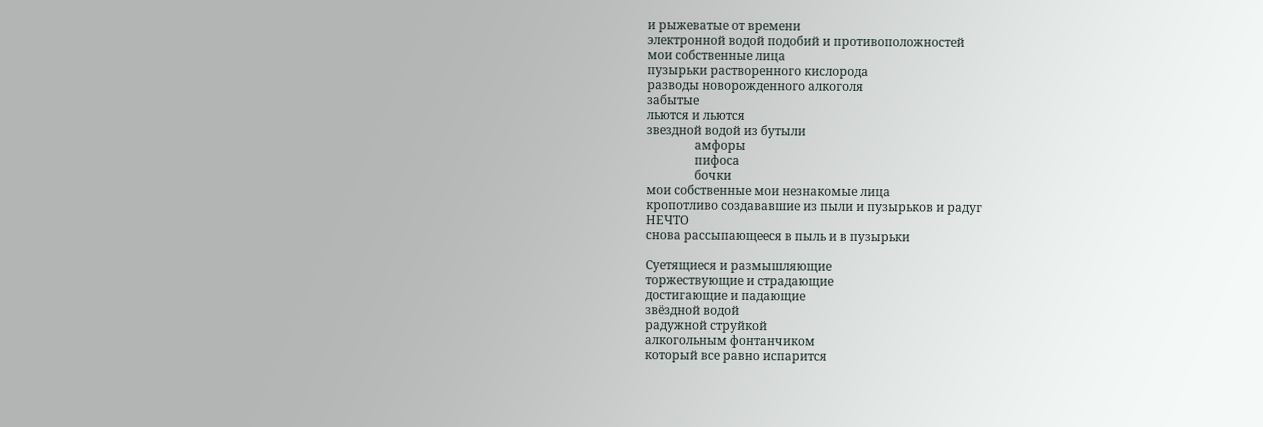и рыжеватые от времени
электронной водой подобий и противоположностей
мои собственные лица
пузырьки растворенного кислорода
разводы новорожденного алкоголя
забытые
льются и льются
звездной водой из бутыли
                амфоры
                пифоса
                бочки
мои собственные мои незнакомые лица
кропотливо создававшие из пыли и пузырьков и радуг
НЕЧТО
снова рассыпающееся в пыль и в пузырьки

Суетящиеся и размышляющие
торжествующие и страдающие
достигающие и падающие
звёздной водой
радужной струйкой
алкогольным фонтанчиком
который все равно испарится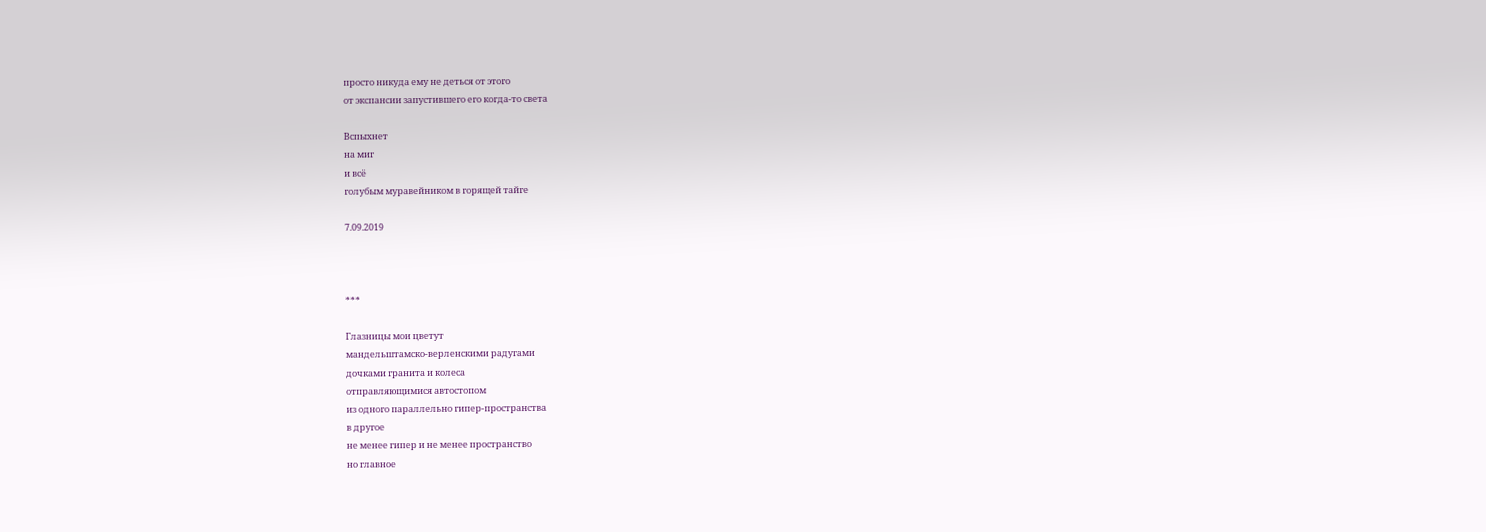просто никуда ему не деться от этого
от экспансии запустившего его когда-то света

Вспыхнет
на миг
и всё
голубым муравейником в горящей тайге

7.09.2019



***

Глазницы мои цветут
мандельштамско-верленскими радугами
дочками гранита и колеса
отправляющимися автостопом
из одного параллельно гипер-пространства
в другое
не менее гипер и не менее пространство
но главное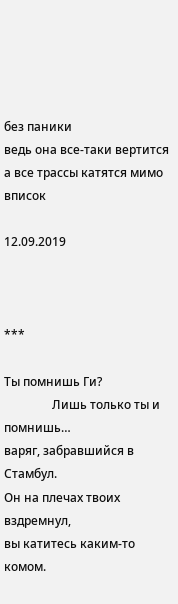без паники
ведь она все-таки вертится
а все трассы катятся мимо вписок

12.09.2019



***

Ты помнишь Ги?
                Лишь только ты и помнишь…
варяг, забравшийся в Стамбул.
Он на плечах твоих вздремнул,
вы катитесь каким-то комом.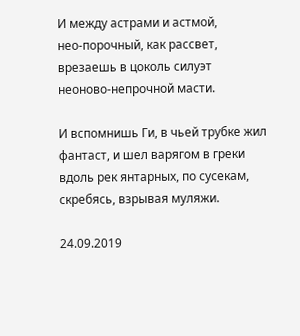И между астрами и астмой,
нео-порочный, как рассвет,
врезаешь в цоколь силуэт
неоново-непрочной масти.

И вспомнишь Ги, в чьей трубке жил
фантаст, и шел варягом в греки
вдоль рек янтарных, по сусекам,
скребясь, взрывая муляжи.

24.09.2019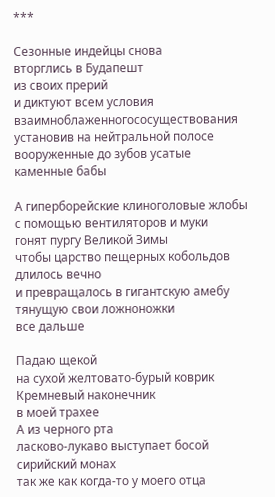***

Сезонные индейцы снова
вторглись в Будапешт
из своих прерий
и диктуют всем условия
взаимноблаженногососуществования
установив на нейтральной полосе
вооруженные до зубов усатые
каменные бабы

А гиперборейские клиноголовые жлобы
с помощью вентиляторов и муки
гонят пургу Великой Зимы
чтобы царство пещерных кобольдов
длилось вечно
и превращалось в гигантскую амебу
тянущую свои ложноножки
все дальше

Падаю щекой
на сухой желтовато-бурый коврик
Кремневый наконечник
в моей трахее
А из черного рта
ласково-лукаво выступает босой сирийский монах
так же как когда-то у моего отца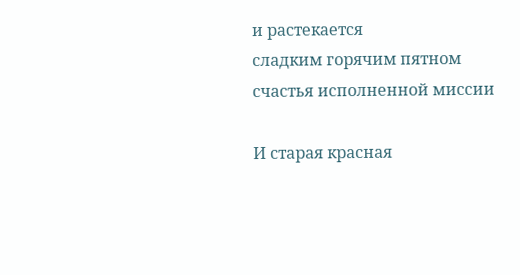и растекается
сладким горячим пятном
счастья исполненной миссии

И старая красная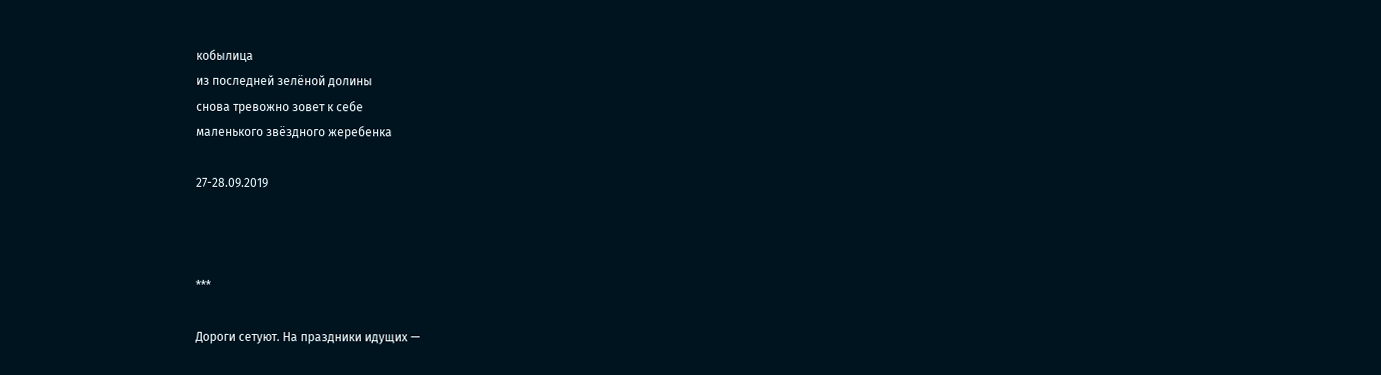кобылица
из последней зелёной долины
снова тревожно зовет к себе
маленького звёздного жеребенка

27-28.09.2019



***

Дороги сетуют. На праздники идущих —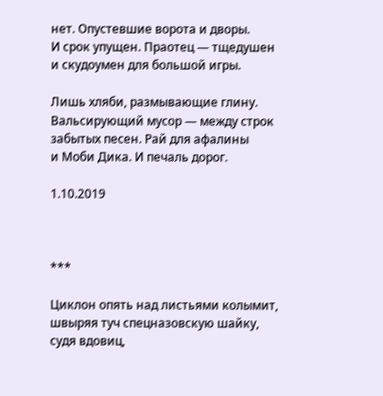нет. Опустевшие ворота и дворы.
И срок упущен. Праотец — тщедушен
и скудоумен для большой игры.

Лишь хляби, размывающие глину.
Вальсирующий мусор — между строк
забытых песен. Рай для афалины
и Моби Дика. И печаль дорог.

1.10.2019



***

Циклон опять над листьями колымит,
швыряя туч спецназовскую шайку,
судя вдовиц,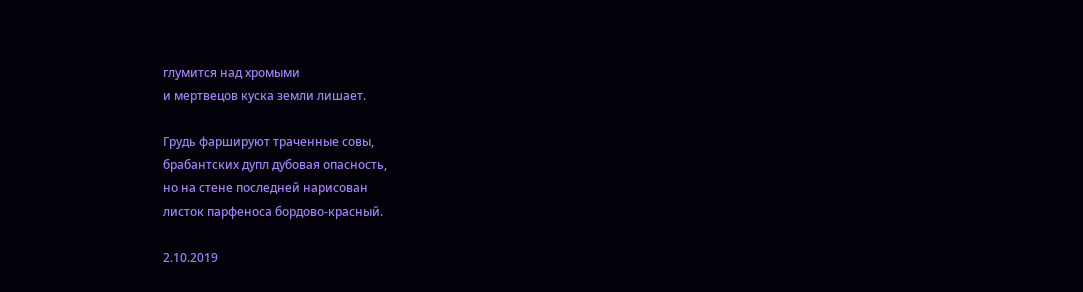глумится над хромыми
и мертвецов куска земли лишает.

Грудь фаршируют траченные совы,
брабантских дупл дубовая опасность,
но на стене последней нарисован
листок парфеноса бордово-красный.

2.10.2019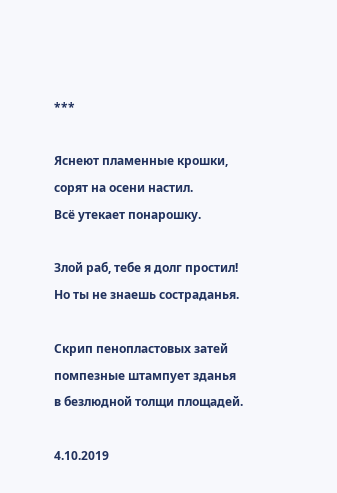***

Яснеют пламенные крошки,
сорят на осени настил.
Всё утекает понарошку.

Злой раб, тебе я долг простил!
Но ты не знаешь состраданья.

Скрип пенопластовых затей
помпезные штампует зданья
в безлюдной толщи площадей.

4.10.2019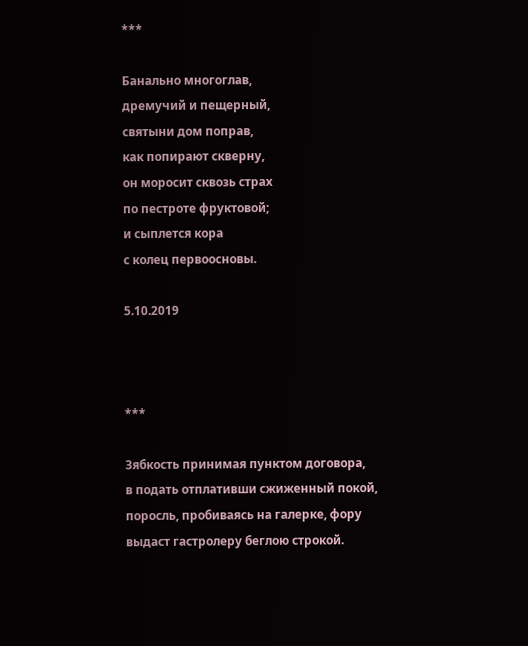***

Банально многоглав,
дремучий и пещерный,
святыни дом поправ,
как попирают скверну,
он моросит сквозь страх
по пестроте фруктовой;
и сыплется кора
с колец первоосновы.

5.10.2019



***

Зябкость принимая пунктом договора,
в подать отплативши сжиженный покой,
поросль, пробиваясь на галерке, фору
выдаст гастролеру беглою строкой.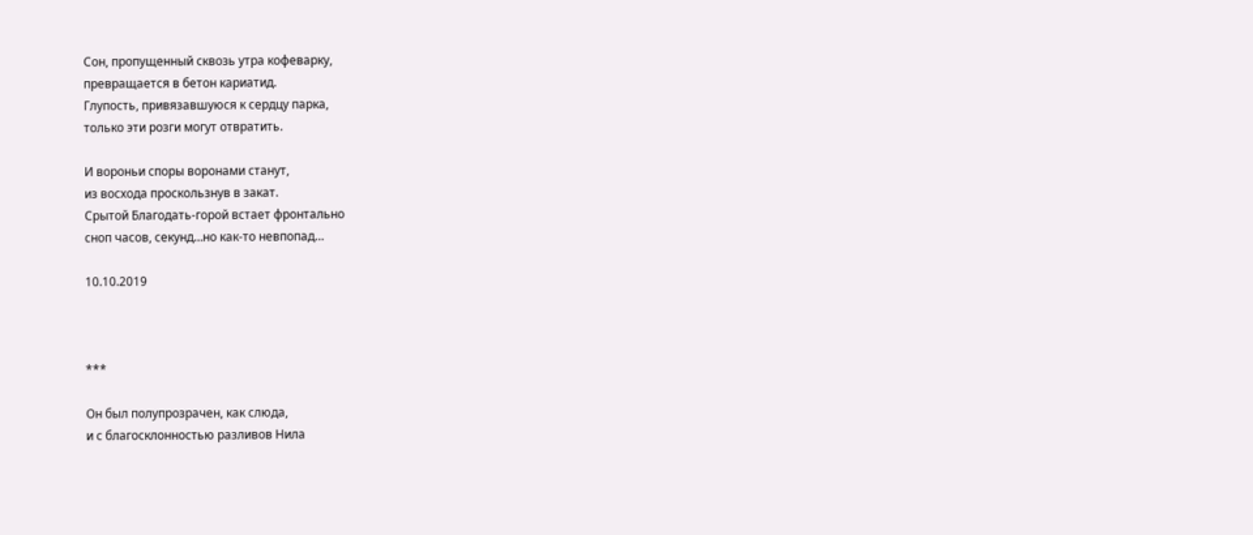Сон, пропущенный сквозь утра кофеварку,
превращается в бетон кариатид.
Глупость, привязавшуюся к сердцу парка,
только эти розги могут отвратить.

И вороньи споры воронами станут,
из восхода проскользнув в закат.
Срытой Благодать-горой встает фронтально
сноп часов, секунд…но как-то невпопад…

10.10.2019



***

Он был полупрозрачен, как слюда,
и с благосклонностью разливов Нила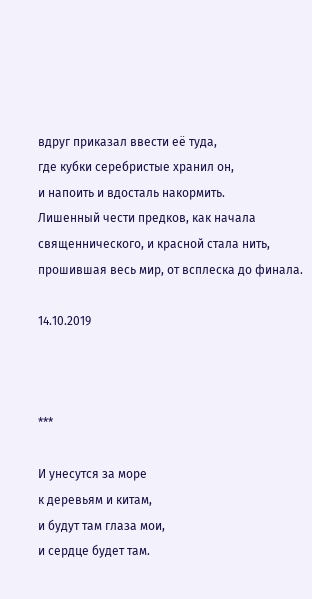вдруг приказал ввести её туда,
где кубки серебристые хранил он,
и напоить и вдосталь накормить.
Лишенный чести предков, как начала
священнического, и красной стала нить,
прошившая весь мир, от всплеска до финала.

14.10.2019



***

И унесутся за море
к деревьям и китам,
и будут там глаза мои,
и сердце будет там.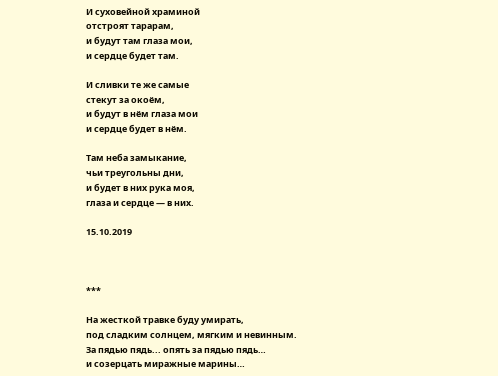И суховейной храминой
отстроят тарарам,
и будут там глаза мои,
и сердце будет там.

И сливки те же самые
стекут за окоём,
и будут в нём глаза мои
и сердце будет в нём.

Там неба замыкание,
чьи треугольны дни,
и будет в них рука моя,
глаза и сердце — в них.

15.10.2019



***

На жесткой травке буду умирать,
под сладким солнцем, мягким и невинным.
За пядью пядь... опять за пядью пядь…
и созерцать миражные марины…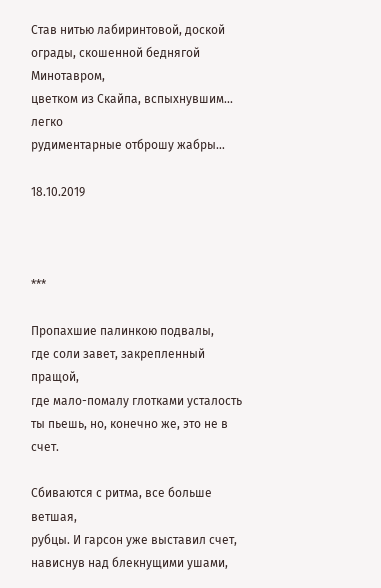Став нитью лабиринтовой, доской
ограды, скошенной беднягой Минотавром,
цветком из Скайпа, вспыхнувшим... легко
рудиментарные отброшу жабры…

18.10.2019



***

Пропахшие палинкою подвалы,
где соли завет, закрепленный пращой,
где мало-помалу глотками усталость
ты пьешь, но, конечно же, это не в счет.

Сбиваются с ритма, все больше ветшая,
рубцы. И гарсон уже выставил счет,
нависнув над блекнущими ушами,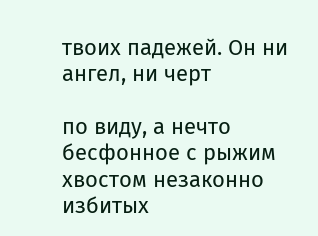твоих падежей. Он ни ангел, ни черт

по виду, а нечто бесфонное с рыжим
хвостом незаконно избитых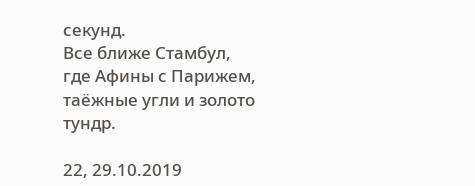секунд.
Все ближе Стамбул, где Афины с Парижем,
таёжные угли и золото тундр.

22, 29.10.2019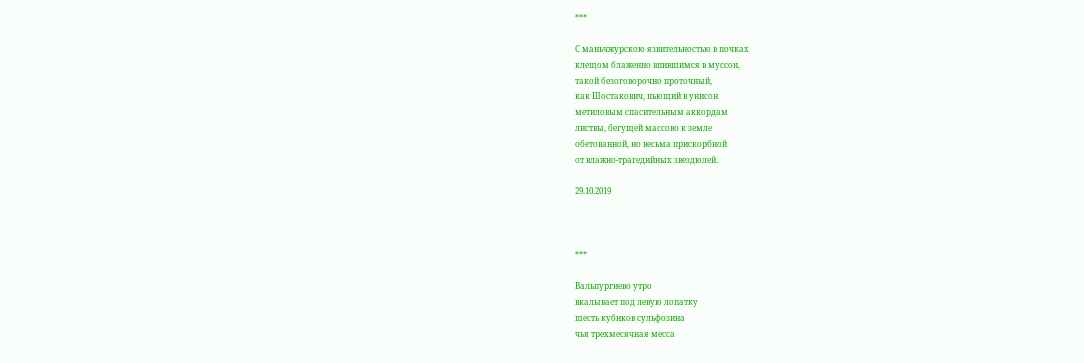***

С маньчжурскою язвительностью в почках
клещом блаженно впившимся в муссон,
такой безоговорочно проточный,
как Шостакович, пьющий в унисон
метиловым спасительным аккордам
листвы, бегущей массово к земле
обетованной, но весьма прискорбной
от влажно-трагедийных звездюлей.

29.10.2019



***

Вальпургиево утро
вкалывает под левую лопатку
шесть кубиков сульфозина
чья трехмесячная месса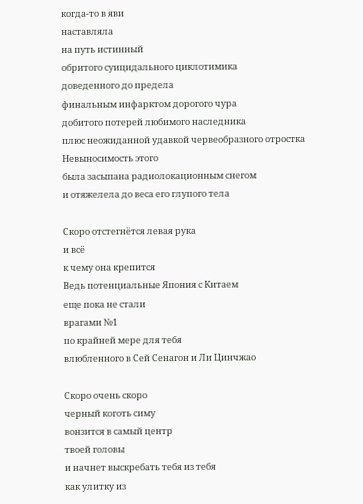когда-то в яви
наставляла
на путь истинный
обритого суицидального циклотимика
доведенного до предела
финальным инфарктом дорогого чура
добитого потерей любимого наследника
плюс неожиданной удавкой червеобразного отростка
Невыносимость этого
была засыпана радиолокационным снегом
и отяжелела до веса его глупого тела

Скоро отстегнётся левая рука
и всё
к чему она крепится
Ведь потенциальные Япония с Китаем
еще пока не стали
врагами №1
по крайней мере для тебя
влюбленного в Сей Сенагон и Ли Цинчжао

Скоро очень скоро
черный коготь симу
вонзится в самый центр
твоей головы
и начнет выскребать тебя из тебя
как улитку из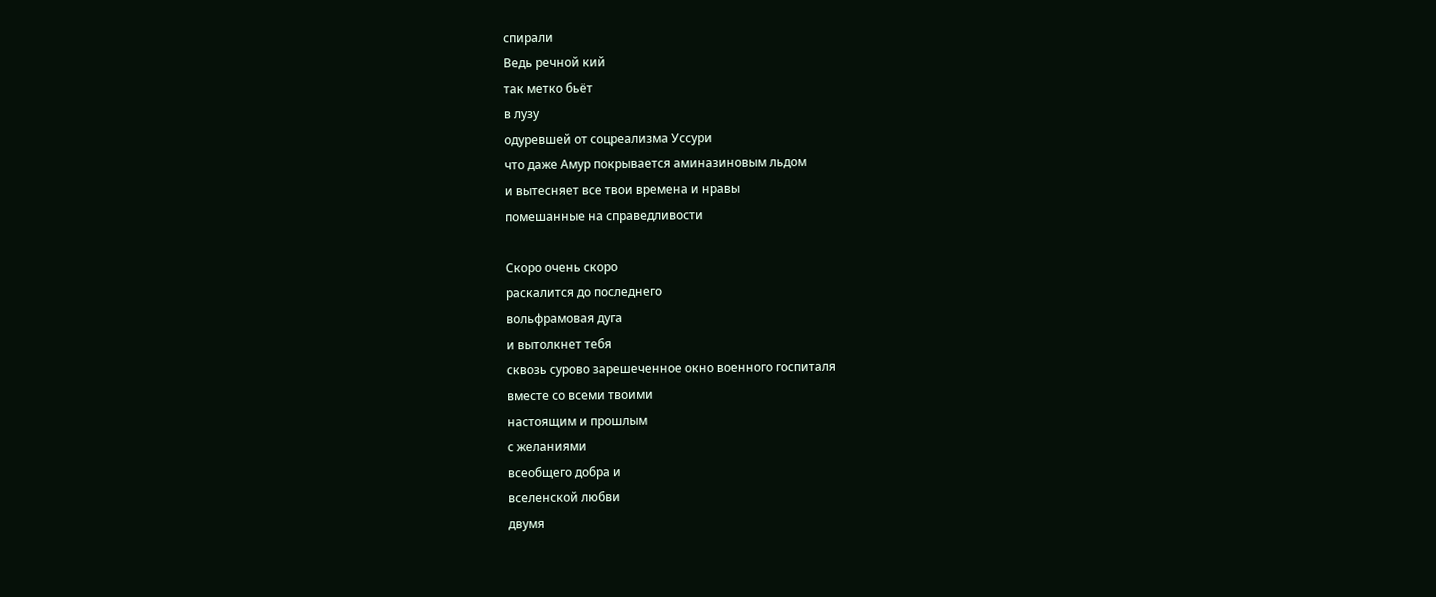спирали
Ведь речной кий
так метко бьёт
в лузу
одуревшей от соцреализма Уссури
что даже Амур покрывается аминазиновым льдом
и вытесняет все твои времена и нравы
помешанные на справедливости

Скоро очень скоро
раскалится до последнего
вольфрамовая дуга
и вытолкнет тебя
сквозь сурово зарешеченное окно военного госпиталя
вместе со всеми твоими
настоящим и прошлым
с желаниями
всеобщего добра и
вселенской любви
двумя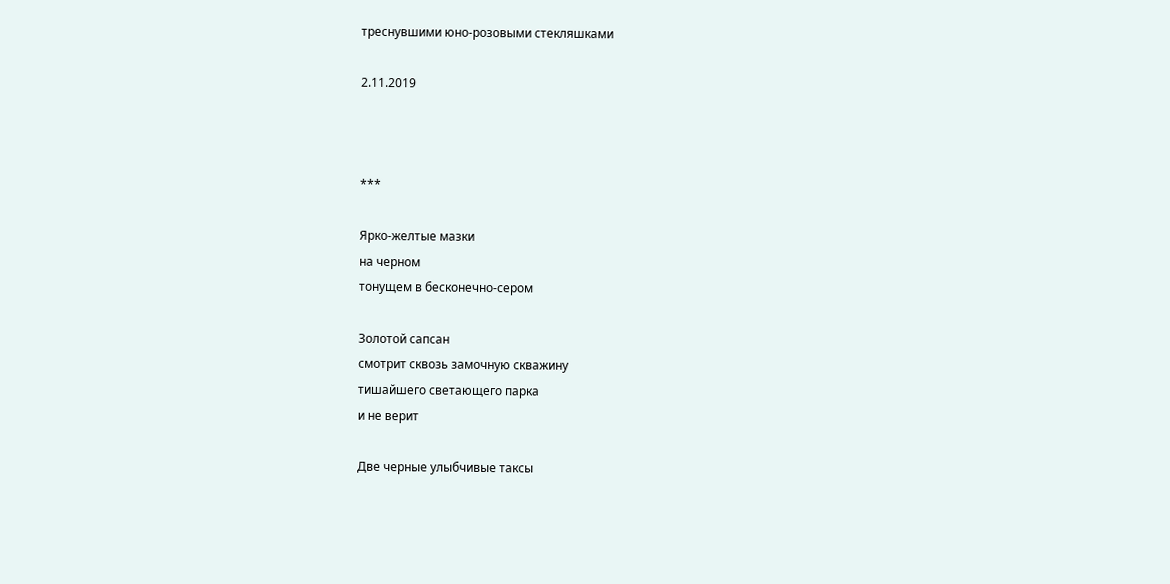треснувшими юно-розовыми стекляшками

2.11.2019



***

Ярко-желтые мазки
на черном
тонущем в бесконечно-сером

Золотой сапсан
смотрит сквозь замочную скважину
тишайшего светающего парка
и не верит

Две черные улыбчивые таксы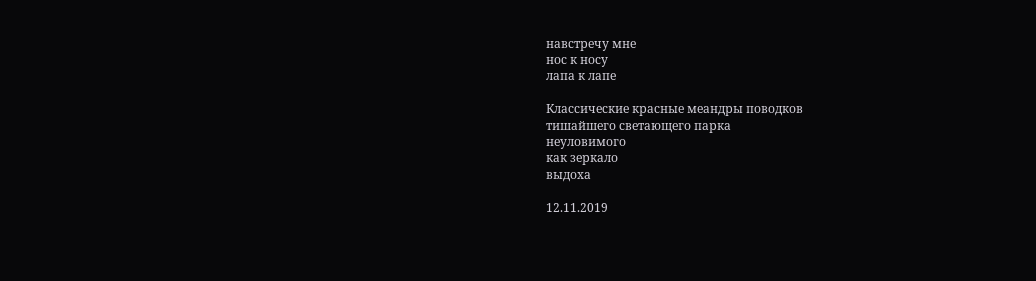навстречу мне
нос к носу
лапа к лапе

Классические красные меандры поводков
тишайшего светающего парка
неуловимого
как зеркало
выдоха

12.11.2019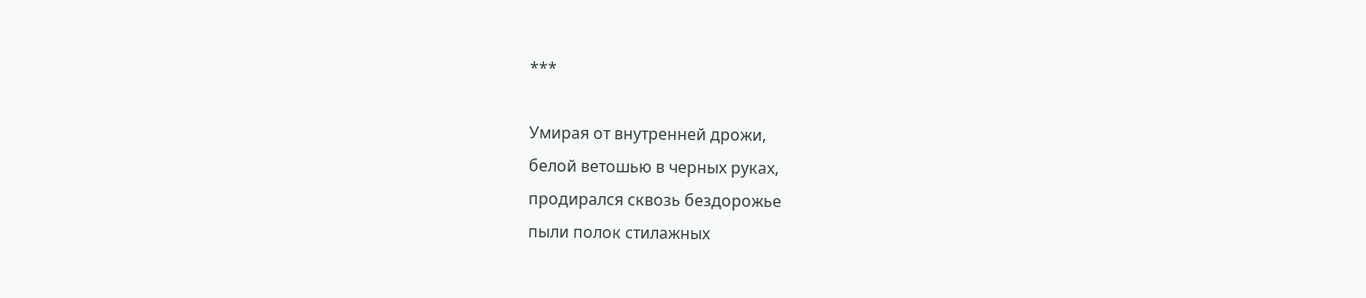***

Умирая от внутренней дрожи,
белой ветошью в черных руках,
продирался сквозь бездорожье
пыли полок стилажных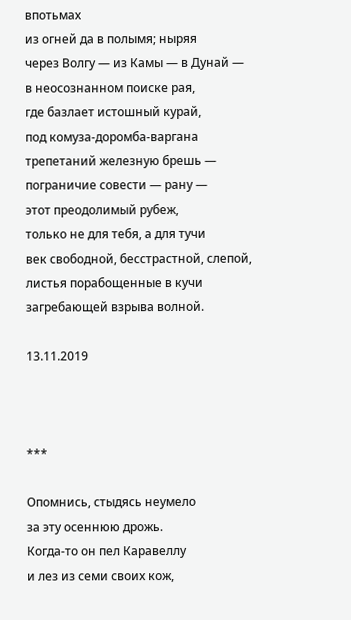впотьмах
из огней да в полымя; ныряя
через Волгу — из Камы — в Дунай —
в неосознанном поиске рая,
где базлает истошный курай,
под комуза-доромба-варгана
трепетаний железную брешь —
пограничие совести — рану —
этот преодолимый рубеж,
только не для тебя, а для тучи
век свободной, бесстрастной, слепой,
листья порабощенные в кучи
загребающей взрыва волной.

13.11.2019



***

Опомнись, стыдясь неумело
за эту осеннюю дрожь.
Когда-то он пел Каравеллу
и лез из семи своих кож,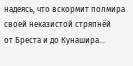надеясь, что вскормит полмира
своей неказистой стряпнёй
от Бреста и до Кунашира…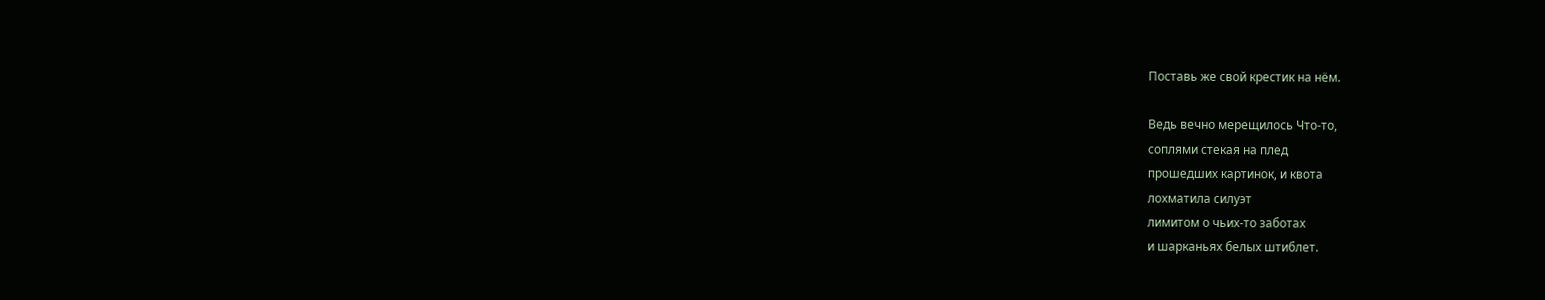Поставь же свой крестик на нём.

Ведь вечно мерещилось Что-то,
соплями стекая на плед
прошедших картинок, и квота
лохматила силуэт
лимитом о чьих-то заботах
и шарканьях белых штиблет.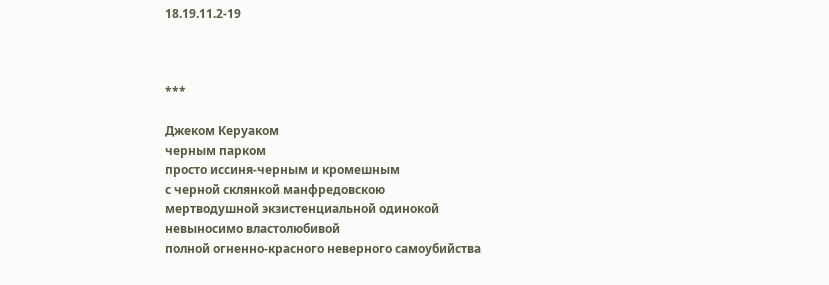18.19.11.2-19



***

Джеком Керуаком
черным парком
просто иссиня-черным и кромешным
с черной склянкой манфредовскою
мертводушной экзистенциальной одинокой
невыносимо властолюбивой
полной огненно-красного неверного самоубийства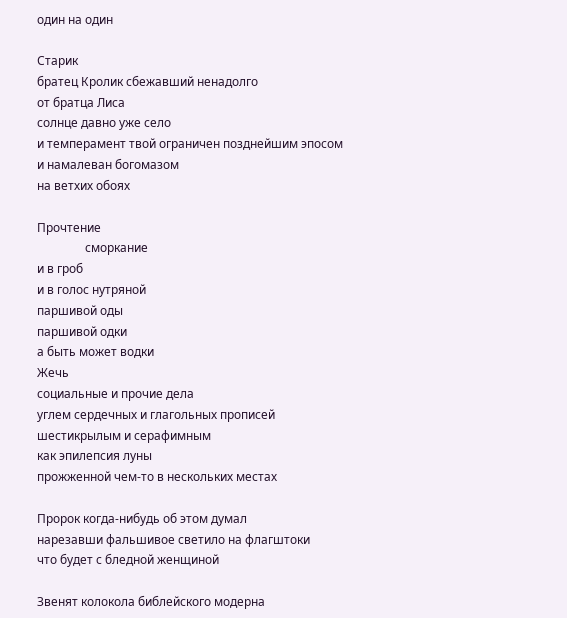один на один

Старик
братец Кролик сбежавший ненадолго
от братца Лиса
солнце давно уже село
и темперамент твой ограничен позднейшим эпосом
и намалеван богомазом
на ветхих обоях

Прочтение
                сморкание
и в гроб
и в голос нутряной
паршивой оды
паршивой одки
а быть может водки
Жечь
социальные и прочие дела
углем сердечных и глагольных прописей
шестикрылым и серафимным
как эпилепсия луны
прожженной чем-то в нескольких местах

Пророк когда-нибудь об этом думал
нарезавши фальшивое светило на флагштоки
что будет с бледной женщиной

Звенят колокола библейского модерна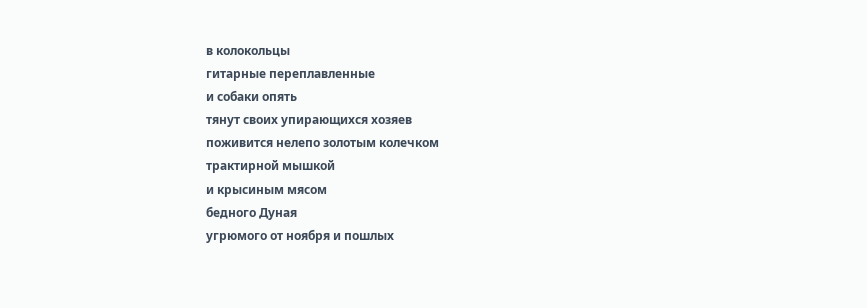в колокольцы
гитарные переплавленные
и собаки опять
тянут своих упирающихся хозяев
поживится нелепо золотым колечком
трактирной мышкой
и крысиным мясом
бедного Дуная
угрюмого от ноября и пошлых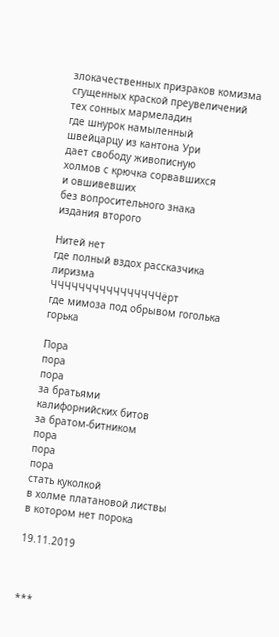злокачественных призраков комизма
сгущенных краской преувеличений
тех сонных мармеладин
где шнурок намыленный
швейцарцу из кантона Ури
дает свободу живописную
холмов с крючка сорвавшихся
и овшивевших
без вопросительного знака
издания второго

Нитей нет
где полный вздох рассказчика лиризма
ЧЧЧЧЧЧЧЧЧЧЧЧЧЧЧЧёрт
где мимоза под обрывом гоголька
горька

Пора
пора
пора
за братьями
калифорнийских битов
за братом-битником
пора
пора
пора
стать куколкой
в холме платановой листвы
в котором нет порока

19.11.2019



***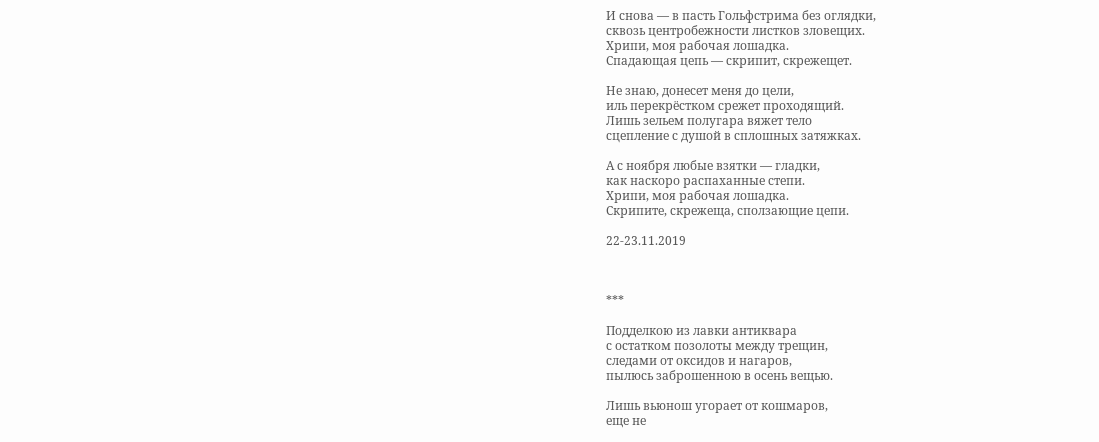И снова — в пасть Гольфстрима без оглядки,
сквозь центробежности листков зловещих.
Хрипи, моя рабочая лошадка.
Спадающая цепь — скрипит, скрежещет.

Не знаю, донесет меня до цели,
иль перекрёстком срежет проходящий.
Лишь зельем полугара вяжет тело
сцепление с душой в сплошных затяжках.

А с ноября любые взятки — гладки,
как наскоро распаханные степи.
Хрипи, моя рабочая лошадка.
Скрипите, скрежеща, сползающие цепи.

22-23.11.2019



***

Подделкою из лавки антиквара
с остатком позолоты между трещин,
следами от оксидов и нагаров,
пылюсь заброшенною в осень вещью.

Лишь вьюнош угорает от кошмаров,
еще не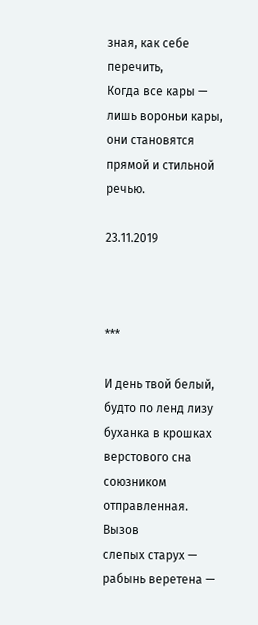зная, как себе перечить,
Когда все кары — лишь вороньи кары,
они становятся прямой и стильной речью.

23.11.2019



***

И день твой белый, будто по ленд лизу
буханка в крошках верстового сна
союзником отправленная. Вызов
слепых старух — рабынь веретена —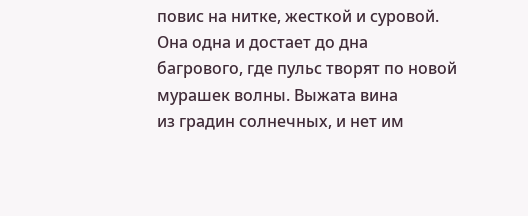повис на нитке, жесткой и суровой.
Она одна и достает до дна
багрового, где пульс творят по новой
мурашек волны. Выжата вина
из градин солнечных, и нет им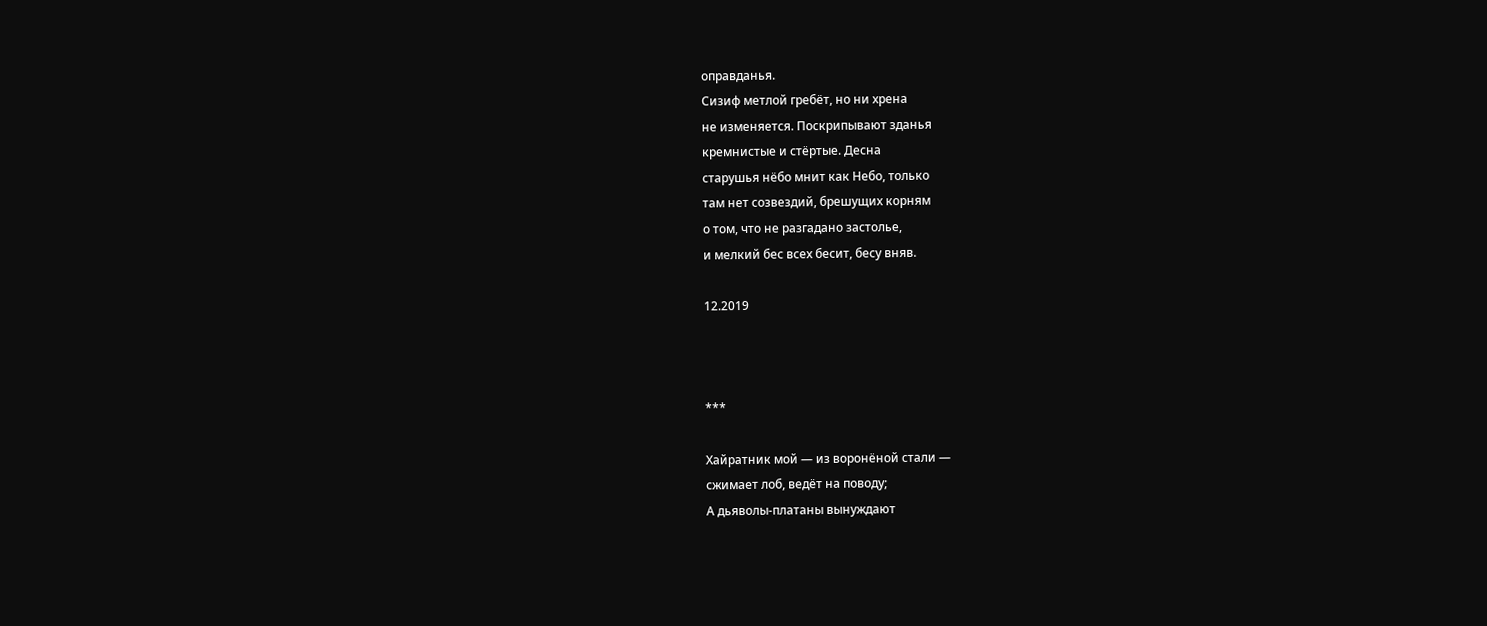оправданья.
Сизиф метлой гребёт, но ни хрена
не изменяется. Поскрипывают зданья
кремнистые и стёртые. Десна
старушья нёбо мнит как Небо, только
там нет созвездий, брешущих корням
о том, что не разгадано застолье,
и мелкий бес всех бесит, бесу вняв.

12.2019



***

Хайратник мой — из воронёной стали —
сжимает лоб, ведёт на поводу;
А дьяволы-платаны вынуждают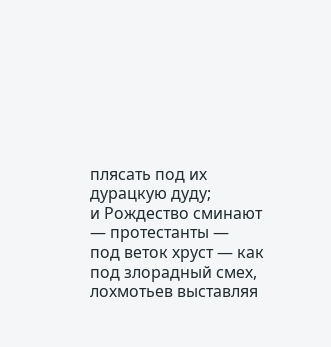плясать под их дурацкую дуду;
и Рождество сминают — протестанты —
под веток хруст — как под злорадный смех,
лохмотьев выставляя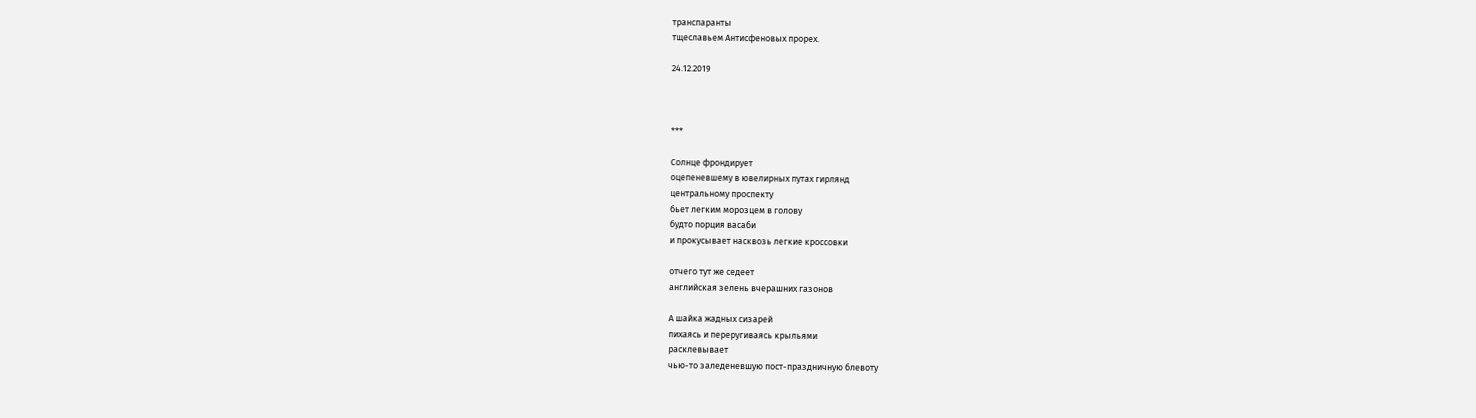транспаранты
тщеславьем Антисфеновых прорех.

24.12.2019



***

Солнце фрондирует
оцепеневшему в ювелирных путах гирлянд
центральному проспекту
бьет легким морозцем в голову
будто порция васаби
и прокусывает насквозь легкие кроссовки

отчего тут же седеет
английская зелень вчерашних газонов

А шайка жадных сизарей
пихаясь и переругиваясь крыльями
расклевывает
чью-то заледеневшую пост-праздничную блевоту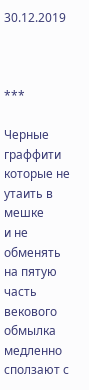30.12.2019



***

Черные граффити
которые не утаить в мешке
и не обменять
на пятую часть векового обмылка
медленно сползают с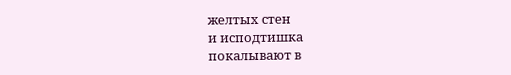желтых стен
и исподтишка
покалывают в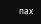пах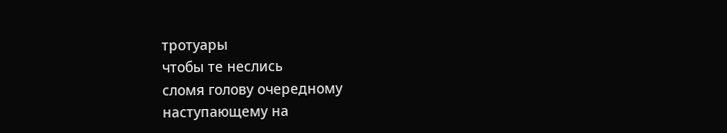тротуары
чтобы те неслись
сломя голову очередному
наступающему на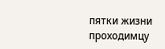пятки жизни
проходимцу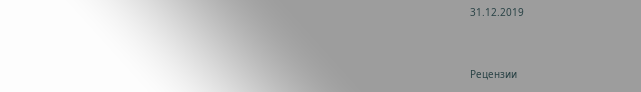31.12.2019


Рецензии